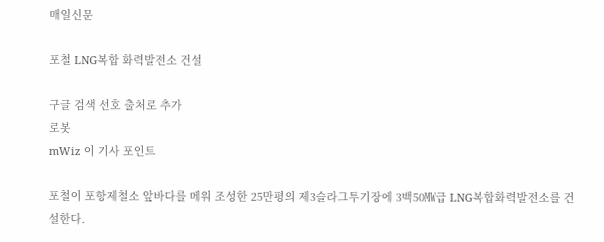매일신문

포철 LNG복합 화력발전소 건설

구글 검색 선호 출처로 추가
로봇
mWiz 이 기사 포인트

포철이 포항제철소 앞바다를 메워 조성한 25만평의 제3슬라그투기장에 3백50㎿급 LNG복합화력발전소를 건설한다.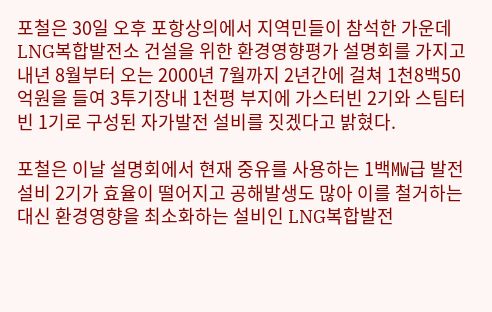포철은 30일 오후 포항상의에서 지역민들이 참석한 가운데 LNG복합발전소 건설을 위한 환경영향평가 설명회를 가지고 내년 8월부터 오는 2000년 7월까지 2년간에 걸쳐 1천8백50억원을 들여 3투기장내 1천평 부지에 가스터빈 2기와 스팀터빈 1기로 구성된 자가발전 설비를 짓겠다고 밝혔다.

포철은 이날 설명회에서 현재 중유를 사용하는 1백㎿급 발전설비 2기가 효율이 떨어지고 공해발생도 많아 이를 철거하는 대신 환경영향을 최소화하는 설비인 LNG복합발전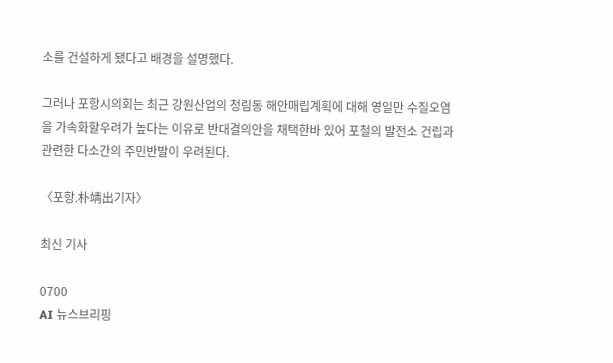소를 건설하게 됐다고 배경을 설명했다.

그러나 포항시의회는 최근 강원산업의 청림동 해안매립계획에 대해 영일만 수질오염을 가속화할우려가 높다는 이유로 반대결의안을 채택한바 있어 포철의 발전소 건립과 관련한 다소간의 주민반발이 우려된다.

〈포항.朴靖出기자〉

최신 기사

0700
AI 뉴스브리핑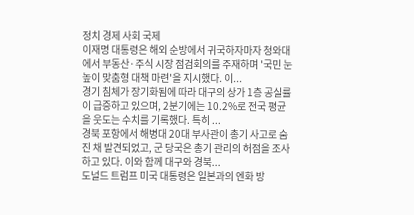정치 경제 사회 국제
이재명 대통령은 해외 순방에서 귀국하자마자 청와대에서 부동산·주식 시장 점검회의를 주재하며 '국민 눈높이 맞춤형 대책 마련'을 지시했다. 이...
경기 침체가 장기화됨에 따라 대구의 상가 1층 공실률이 급증하고 있으며, 2분기에는 10.2%로 전국 평균을 웃도는 수치를 기록했다. 특히 ...
경북 포항에서 해병대 20대 부사관이 총기 사고로 숨진 채 발견되었고, 군 당국은 총기 관리의 허점을 조사하고 있다. 이와 함께 대구와 경북...
도널드 트럼프 미국 대통령은 일본과의 엔화 방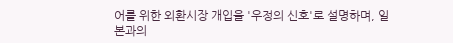어를 위한 외환시장 개입을 '우정의 신호'로 설명하며, 일본과의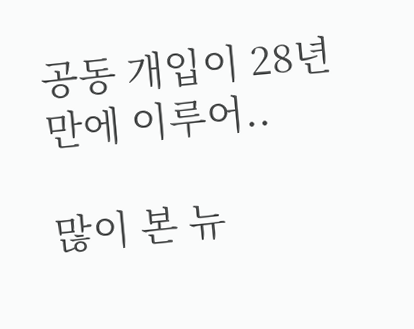공동 개입이 28년 만에 이루어..

많이 본 뉴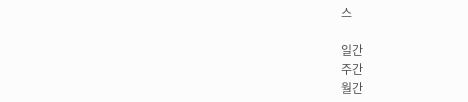스

일간
주간
월간